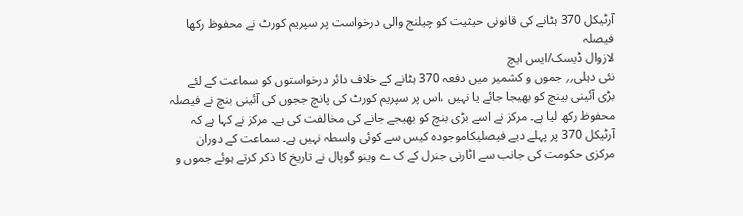آرٹیکل 370 ہٹانے کی قانونی حیثیت کو چیلنج والی درخواست پر سپریم کورٹ نے محفوظ رکھا فیصلہ
لازوال ڈیسک/ایس ایچ
نئی دہلی؍؍ جموں و کشمیر میں دفعہ 370 ہٹانے کے خلاف دائر درخواستوں کو سماعت کے لئے بڑی آئینی بینچ کو بھیجا جائے یا نہیں ،اس پر سپریم کورٹ کی پانچ ججوں کی آئینی بنچ نے فیصلہ محفوظ رکھ لیا ہے۔ مرکز نے اسے بڑی بنچ کو بھیجے جانے کی مخالفت کی ہے۔ مرکز نے کہا ہے کہ آرٹیکل 370 پر پہلے دیے فیصلیکاموجودہ کیس سے کوئی واسطہ نہیں ہے۔ سماعت کے دوران مرکزی حکومت کی جانب سے اٹارنی جنرل کے ک ے وینو گوپال نے تاریخ کا ذکر کرتے ہوئے جموں و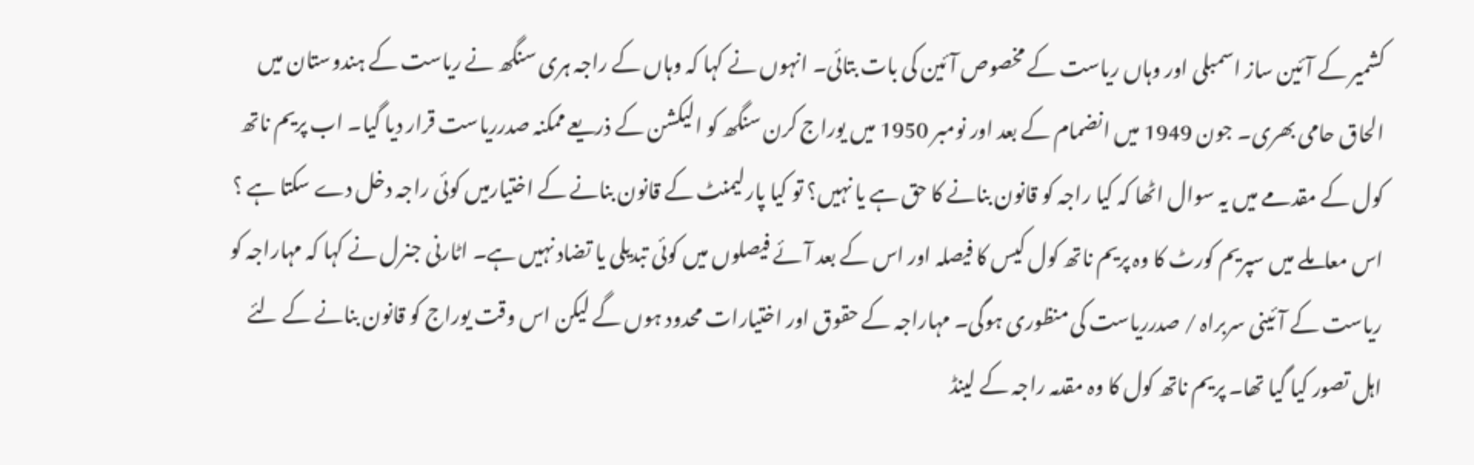کشمیر کے آئین ساز اسمبلی اور وہاں ریاست کے مخصوص آئین کی بات بتائی۔ انہوں نے کہا کہ وہاں کے راجہ ہری سنگھ نے ریاست کے ہندوستان میں الحاق حامی بھری۔ جون 1949 میں انضمام کے بعد اور نومبر 1950 میں یوراج کرن سنگھ کو الیکشن کے ذریعے ممکنہ صدرریاست قرار دیا گیا۔ اب پریم ناتھ کول کے مقدمے میں یہ سوال اٹھا کہ کیا راجہ کو قانون بنانے کا حق ہے یا نہیں؟ تو کیا پارلیمنٹ کے قانون بنانے کے اختیارمیں کوئی راجہ دخل دے سکتا ہے ؟ اس معاملے میں سپریم کورٹ کا وہ پریم ناتھ کول کیس کا فیصلہ اور اس کے بعد آئے فیصلوں میں کوئی تبدیلی یا تضاد نہیں ہے۔ اٹارنی جنرل نے کہا کہ مہاراجہ کو ریاست کے آئینی سربراہ / صدرریاست کی منظوری ہوگی۔ مہاراجہ کے حقوق اور اختیارات محدود ہوں گے لیکن اس وقت یوراج کو قانون بنانے کے لئے اہل تصور کیا گیا تھا۔ پریم ناتھ کول کا وہ مقدمہ راجہ کے لینڈ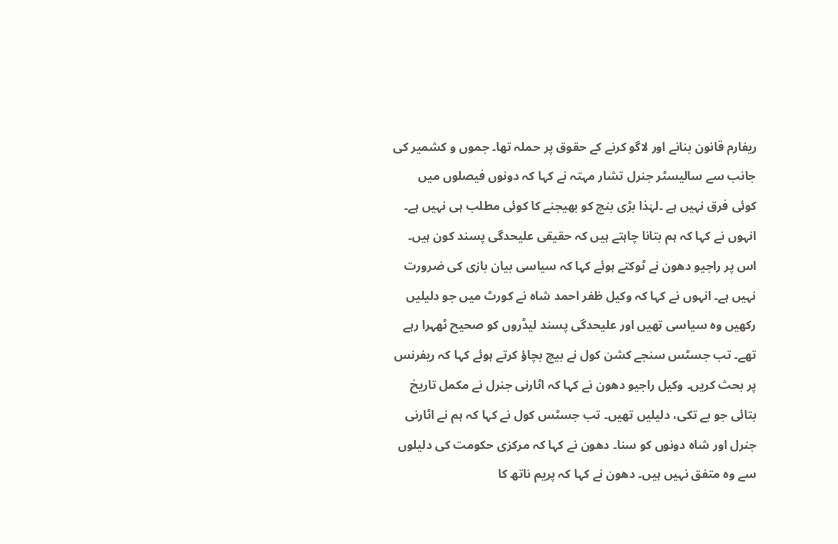ریفارم قانون بنانے اور لاگو کرنے کے حقوق پر حملہ تھا۔ جموں و کشمیر کی جانب سے سالیسٹر جنرل تشار مہتہ نے کہا کہ دونوں فیصلوں میں کوئی فرق نہیں ہے ۔لہٰذا بڑی بنچ کو بھیجنے کا کوئی مطلب ہی نہیں ہے۔ انہوں نے کہا کہ ہم بتانا چاہتے ہیں کہ حقیقی علیحدگی پسند کون ہیں۔ اس پر راجیو دھون نے ٹوکتے ہوئے کہا کہ سیاسی بیان بازی کی ضرورت نہیں ہے۔ انہوں نے کہا کہ وکیل ظفر احمد شاہ نے کورٹ میں جو دلیلیں رکھیں وہ سیاسی تھیں اور علیحدگی پسند لیڈروں کو صحیح ٹھہرا رہے تھے۔ تب جسٹس سنجے کشن کول نے بیچ بچاؤ کرتے ہوئے کہا کہ ریفرنس پر بحث کریں۔ وکیل راجیو دھون نے کہا کہ اٹارنی جنرل نے مکمل تاریخ بتائی جو بے تکی، دلیلیں تھیں۔ تب جسٹس کول نے کہا کہ ہم نے اٹارنی جنرل اور شاہ دونوں کو سنا۔ دھون نے کہا کہ مرکزی حکومت کی دلیلوں سے وہ متفق نہیں ہیں۔ دھون نے کہا کہ پریم ناتھ کا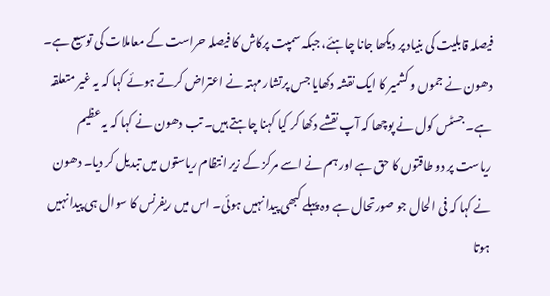فیصلہ قابلیت کی بنیاد پر دیکھا جانا چاہئے، جبکہ سمپت پرکاش کا فیصلہ حراست کے معاملات کی توسیع ہے۔ دھون نے جموں و کشمیر کا ایک نقشہ دکھایا جس پرتشار مہتہ نے اعتراض کرتے ہوئے کہا کہ یہ غیر متعلقہ ہے۔ جسٹس کول نے پوچھا کہ آپ نقشے دکھا کر کیا کہنا چاہتے ہیں۔ تب دھون نے کہا کہ یہ عظیم ریاست پر دو طاقتوں کا حق ہے اور ہم نے اسے مرکز کے زیر انتظام ریاستوں میں تبدیل کر دیا۔ دھون نے کہا کہ فی الحال جو صورتحال ہے وہ پہلے کبھی پیدا نہیں ہوئی۔ اس میں ریفرنس کا سوال ہی پیدا نہیں ہوتا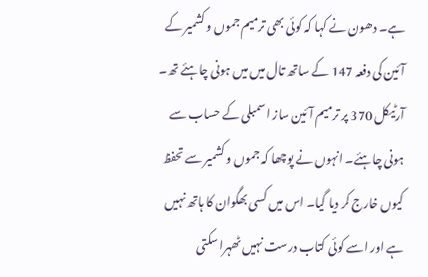ہے۔ دھون نے کہا کہ کوئی بھی ترمیم جموں و کشمیر کے آئین کی دفعہ 147 کے ساتھ تال میں میں ہونی چاہئے تھ۔ آرٹیکل 370 پر ترمیم آئین ساز اسمبلی کے حساب سے ہونی چاہئے۔ انہوں نے پوچھا کہ جموں و کشمیر سے تحفظ کیوں خارج کر دیا گیا۔ اس میں کسی بھگوان کا ہاتھ نہیں ہے اور اسے کوئی کتاب درست نہیں ٹھہرا سکتی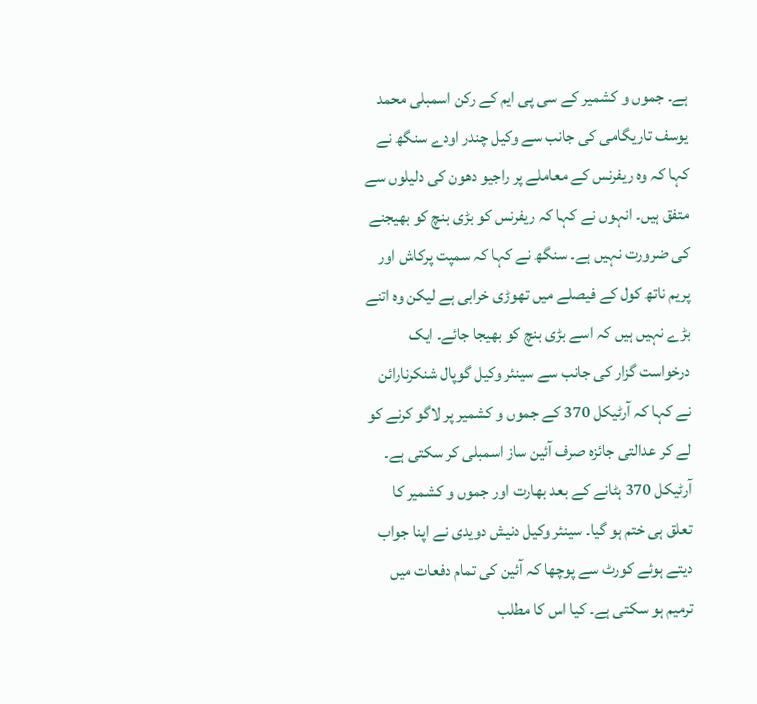ہے۔ جموں و کشمیر کے سی پی ایم کے رکن اسمبلی محمد یوسف تاریگامی کی جانب سے وکیل چندر اودے سنگھ نے کہا کہ وہ ریفرنس کے معاملے پر راجیو دھون کی دلیلوں سے متفق ہیں۔ انہوں نے کہا کہ ریفرنس کو بڑی بنچ کو بھیجنے کی ضرورت نہیں ہے۔ سنگھ نے کہا کہ سمپت پرکاش اور پریم ناتھ کول کے فیصلے میں تھوڑی خرابی ہے لیکن وہ اتنے بڑے نہیں ہیں کہ اسے بڑی بنچ کو بھیجا جائے۔ ایک درخواست گزار کی جانب سے سینئر وکیل گوپال شنکرنارائن نے کہا کہ آرٹیکل 370 کے جموں و کشمیر پر لاگو کرنے کو لے کر عدالتی جائزہ صرف آئین ساز اسمبلی کر سکتی ہے۔ آرٹیکل 370 ہٹانے کے بعد بھارت اور جموں و کشمیر کا تعلق ہی ختم ہو گیا۔ سینئر وکیل دنیش دویدی نے اپنا جواب دیتے ہوئے کورٹ سے پوچھا کہ آئین کی تمام دفعات میں ترمیم ہو سکتی ہے۔ کیا اس کا مطلب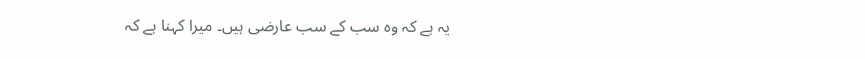یہ ہے کہ وہ سب کے سب عارضی ہیں۔ میرا کہنا ہے کہ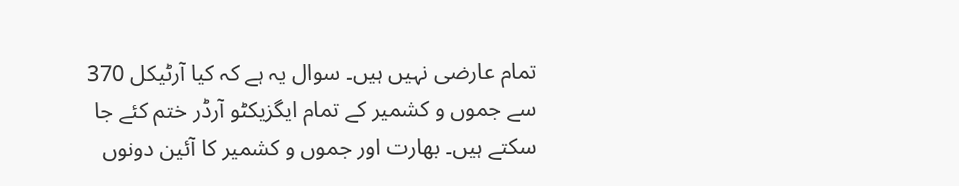تمام عارضی نہیں ہیں۔ سوال یہ ہے کہ کیا آرٹیکل 370 سے جموں و کشمیر کے تمام ایگزیکٹو آرڈر ختم کئے جا سکتے ہیں۔ بھارت اور جموں و کشمیر کا آئین دونوں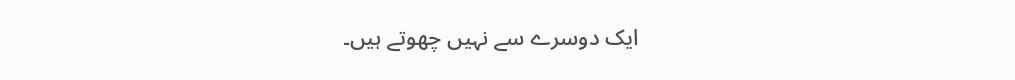ایک دوسرے سے نہیں چھوتے ہیں۔